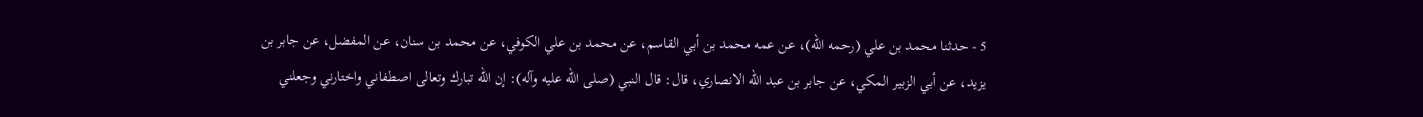5 - حدثنا محمد بن علي (رحمه الله)، عن عمه محمد بن أبي القاسم، عن محمد بن علي الكوفي، عن محمد بن سنان، عن المفضل، عن جابر بن يزيد، عن أبي الزبير المكي، عن جابر بن عبد الله الانصاري، قال: قال النبي (صلى الله عليه وآله): إن الله تبارك وتعالى اصطفاني واختارني وجعلني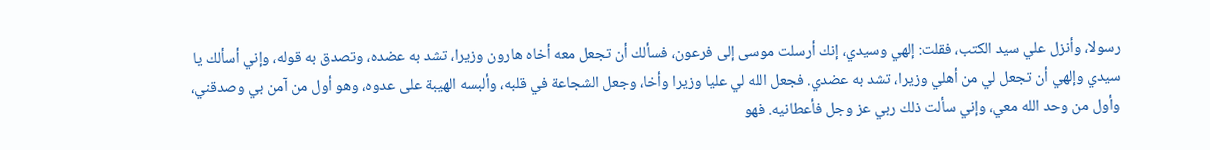رسولا، وأنزل علي سيد الكتب، فقلت: إلهي وسيدي، إنك أرسلت موسى إلى فرعون، فسألك أن تجعل معه أخاه هارون وزيرا، تشد به عضده، وتصدق به قوله، وإني أسألك يا سيدي وإلهي أن تجعل لي من أهلي وزيرا، تشد به عضدي. فجعل الله لي عليا وزيرا وأخا، وجعل الشجاعة في قلبه، وألبسه الهيبة على عدوه، وهو أول من آمن بي وصدقني، وأول من وحد الله معي، وإني سألت ذلك ربي عز وجل فأعطانيه. فهو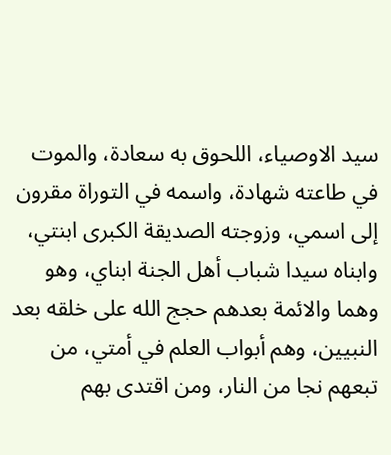سيد الاوصياء، اللحوق به سعادة، والموت في طاعته شهادة، واسمه في التوراة مقرون إلى اسمي، وزوجته الصديقة الكبرى ابنتي، وابناه سيدا شباب أهل الجنة ابناي، وهو وهما والائمة بعدهم حجج الله على خلقه بعد النبيين، وهم أبواب العلم في أمتي، من تبعهم نجا من النار، ومن اقتدى بهم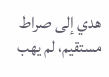هدي إلى صراط مستقيم، لم يهب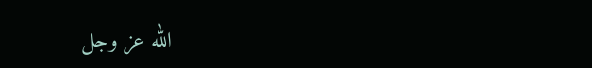الله عز وجل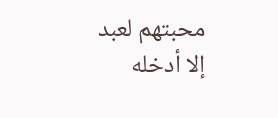محبتهم لعبد إلا أدخله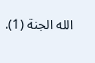الله الجنة (1).